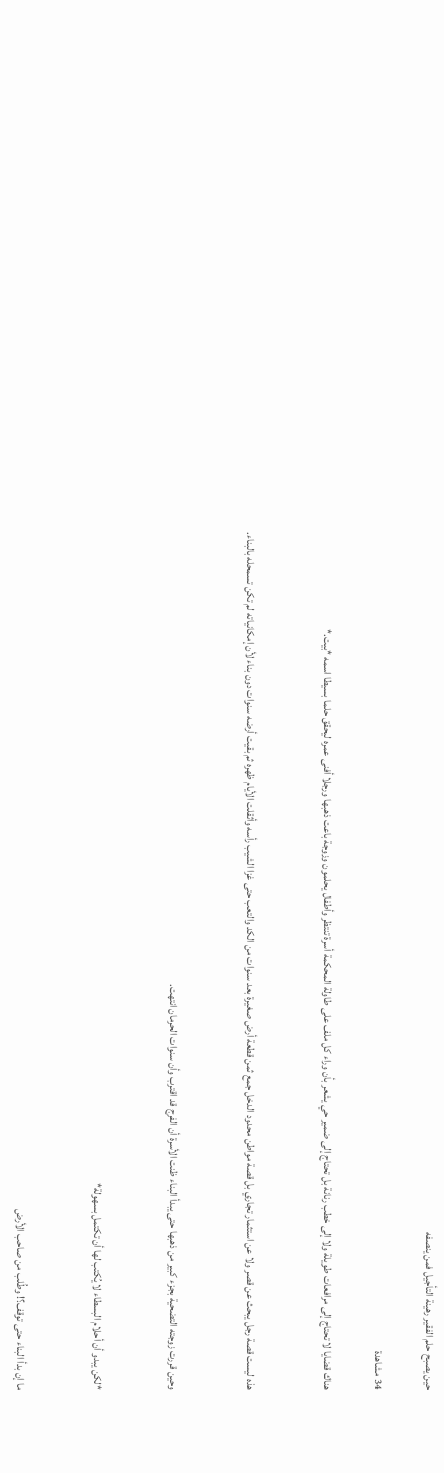حين يصبح حلم الفقير رهينة التأجيل فمن ينصفه

34 مشاهدة

هناك قضايا لا تحتاج إلى مرافعات طويلة ولا إلى خطب رنانة بل تحتاج إلى ضمير حي يشعر بأن وراء كل ملف على طاولة المحكمة أسرة تنتظر وأطفال يحلمون وزوجة باعت ذهبها ورجلا أفنى عمره ليحقق حلما بسيطا اسمه *بيت.*


هذه ليست قصة رجل يبحث عن قصر ولا عن استثمار تجاري بل قصة مواطن محدود الدخل جمع ثمن قطعة أرض صغيرة بعد سنوات من الكد والتعب حتى غزا الشيب رأسه وأثقلت الأيام ظهره ثم بقيت أرضه سنوات دون بناء لأن إمكانياته لم تكن تسمحله بالبناء.


وحين قررت زوجته التضحية بجزء كبير من ذهبها حتى يبدأ البناء ظنت الأسرة أن الفرج قد اقترب وأن سنوات الحرمان انتهت.


*لكن يبدو أن أحلام البسطاء لا يُكتب لها أن تكتمل بسهولة*


ما إن بدأ البناء حتى توقف؟! وطُلب من صاحب الأرض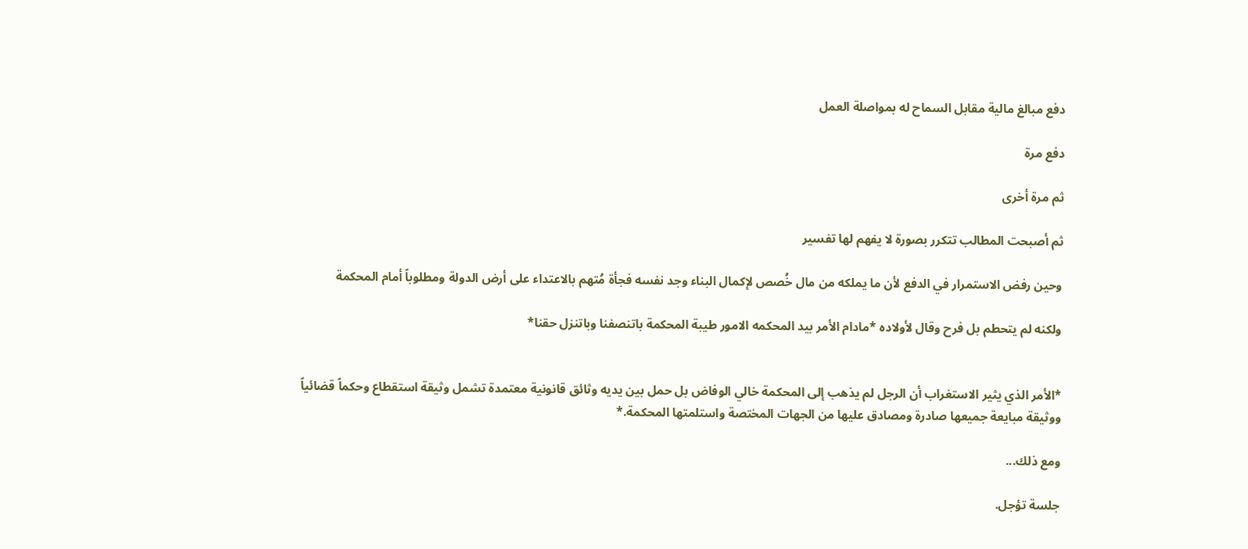دفع مبالغ مالية مقابل السماح له بمواصلة العمل

دفع مرة

ثم مرة أخرى

ثم أصبحت المطالب تتكرر بصورة لا يفهم لها تفسير

وحين رفض الاستمرار في الدفع لأن ما يملكه من مال خُصص لإكمال البناء وجد نفسه فجأة مُتهم بالاعتداء على أرض الدولة ومطلوباً أمام المحكمة

ولكنه لم يتحطم بل فرح وقال لأولاده *مادام الأمر بيد المحكمه الامور طيبة المحكمة باتنصفنا وباتنزل حقنا*


*الأمر الذي يثير الاستغراب أن الرجل لم يذهب إلى المحكمة خالي الوفاض بل حمل بين يديه وثائق قانونية معتمدة تشمل وثيقة استقطاع وحكماً قضائياً ووثيقة مبايعة جميعها صادرة ومصادق عليها من الجهات المختصة واستلمتها المحكمة.*

ومع ذلك...

جلسة تؤجل.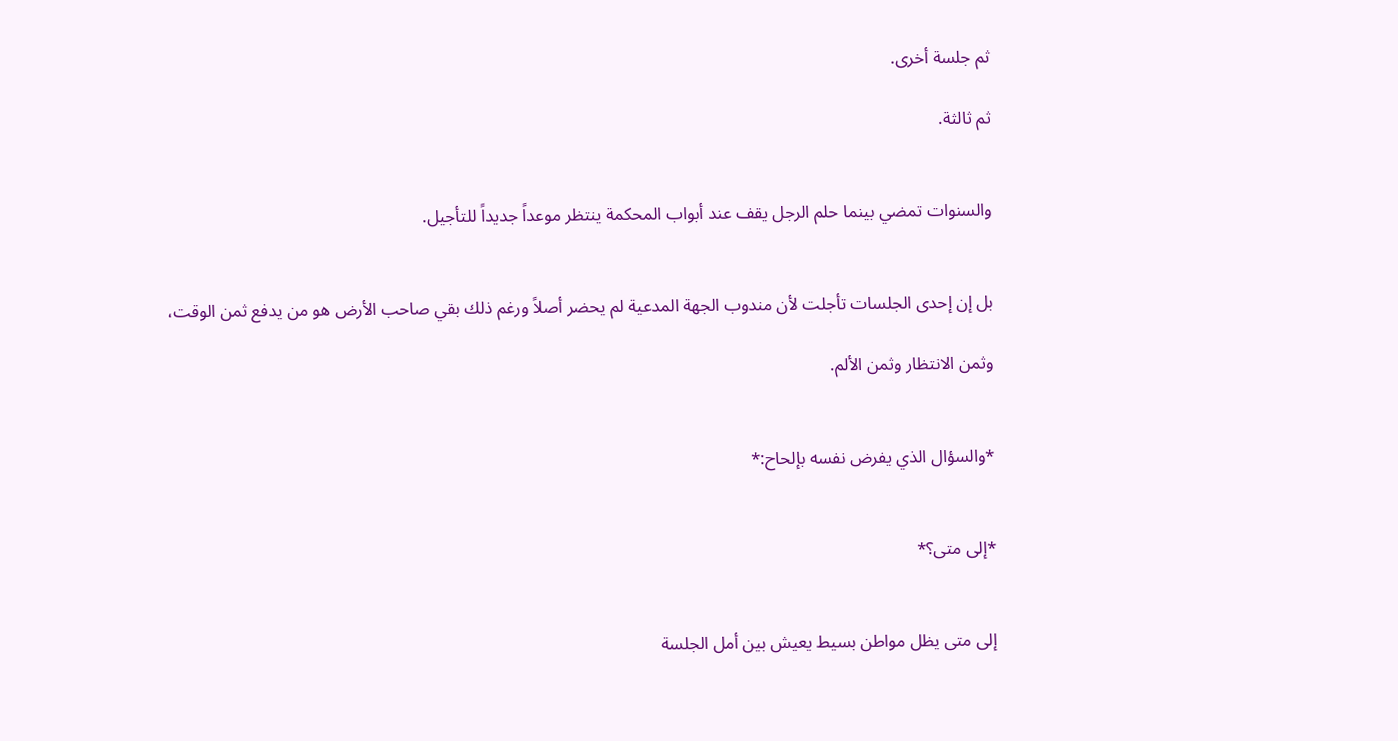ثم جلسة أخرى.

ثم ثالثة.


والسنوات تمضي بينما حلم الرجل يقف عند أبواب المحكمة ينتظر موعداً جديداً للتأجيل.


بل إن إحدى الجلسات تأجلت لأن مندوب الجهة المدعية لم يحضر أصلاً ورغم ذلك بقي صاحب الأرض هو من يدفع ثمن الوقت،

وثمن الانتظار وثمن الألم.


*والسؤال الذي يفرض نفسه بإلحاح:*


*إلى متى؟*


إلى متى يظل مواطن بسيط يعيش بين أمل الجلسة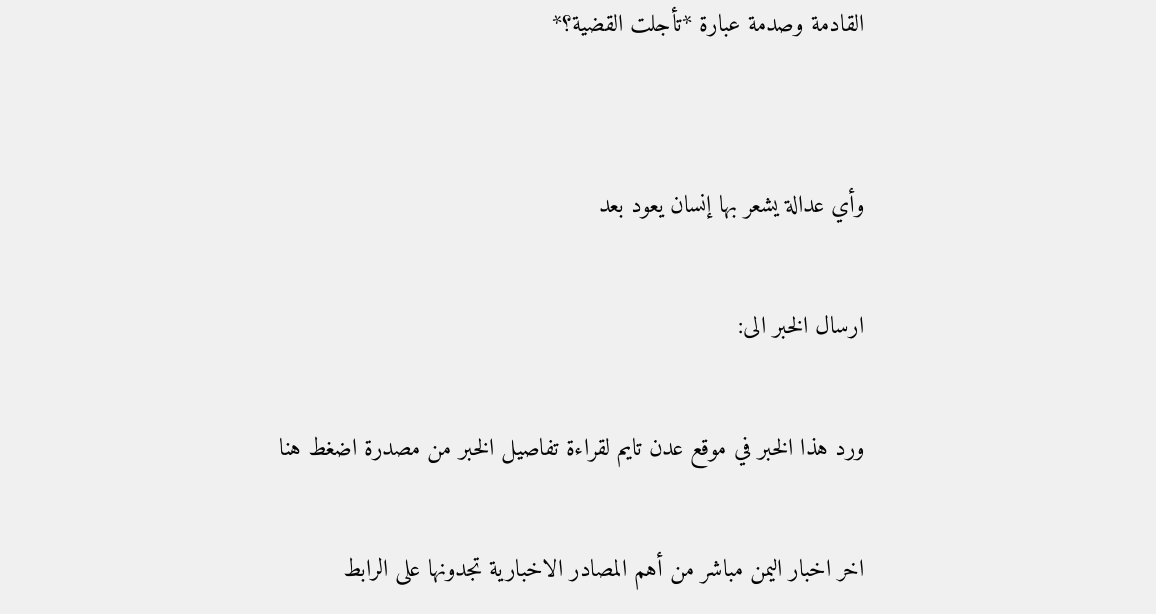القادمة وصدمة عبارة *تأجلت القضية؟*


وأي عدالة يشعر بها إنسان يعود بعد

ارسال الخبر الى:

ورد هذا الخبر في موقع عدن تايم لقراءة تفاصيل الخبر من مصدرة اضغط هنا

اخر اخبار اليمن مباشر من أهم المصادر الاخبارية تجدونها على الرابط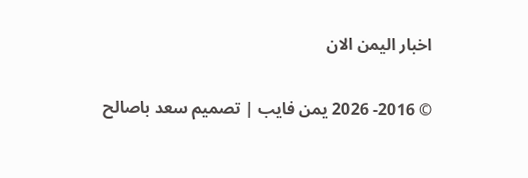اخبار اليمن الان

© 2016- 2026 يمن فايب | تصميم سعد باصالح